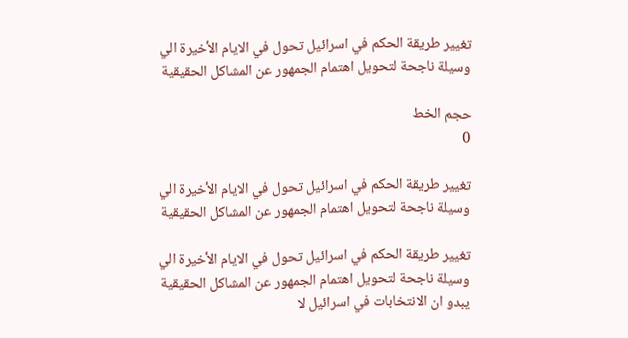تغيير طريقة الحكم في اسرائيل تحول في الايام الأخيرة الي وسيلة ناجحة لتحويل اهتمام الجمهور عن المشاكل الحقيقية

حجم الخط
0

تغيير طريقة الحكم في اسرائيل تحول في الايام الأخيرة الي وسيلة ناجحة لتحويل اهتمام الجمهور عن المشاكل الحقيقية

تغيير طريقة الحكم في اسرائيل تحول في الايام الأخيرة الي وسيلة ناجحة لتحويل اهتمام الجمهور عن المشاكل الحقيقية يبدو ان الانتخابات في اسرائيل لا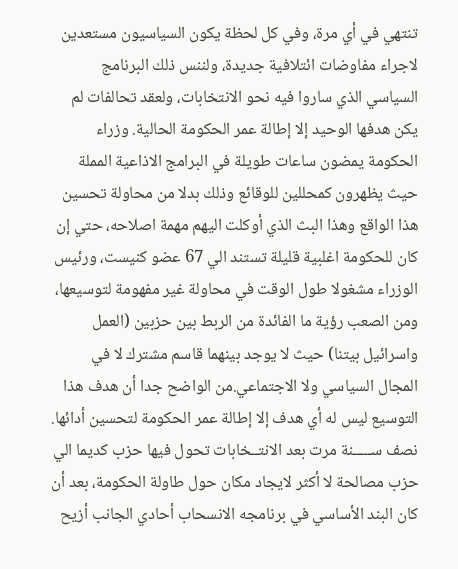تنتهي في أي مرة، وفي كل لحظة يكون السياسيون مستعدين لاجراء مفاوضات ائتلافية جديدة، ولننس ذلك البرنامج السياسي الذي ساروا فيه نحو الانتخابات، ولعقد تحالفات لم يكن هدفها الوحيد إلا إطالة عمر الحكومة الحالية. وزراء الحكومة يمضون ساعات طويلة في البرامج الاذاعية المملة حيث يظهرون كمحللين للوقائع وذلك بدلا من محاولة تحسين هذا الواقع وهذا البث الذي أوكلت اليهم مهمة اصلاحه، حتي إن كان للحكومة اغلبية قليلة تستند الي 67 عضو كنيست، ورئيس الوزراء مشغولا طول الوقت في محاولة غير مفهومة لتوسيعها، ومن الصعب رؤية ما الفائدة من الربط بين حزبين (العمل واسرائيل بيتنا) حيث لا يوجد بينهما قاسم مشترك لا في المجال السياسي ولا الاجتماعي.من الواضح جدا أن هدف هذا التوسيع ليس له أي هدف إلا إطالة عمر الحكومة لتحسين أدائها. نصف ســـــنة مرت بعد الانتــخابات تحول فيها حزب كديما الي حزب مصالحة لا أكثر لايجاد مكان حول طاولة الحكومة، بعد أن كان البند الأساسي في برنامجه الانسحاب أحادي الجانب أزيح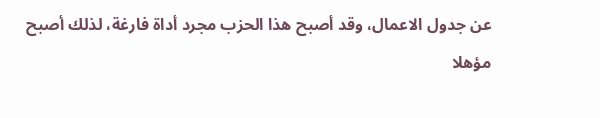عن جدول الاعمال، وقد أصبح هذا الحزب مجرد أداة فارغة، لذلك أصبح مؤهلا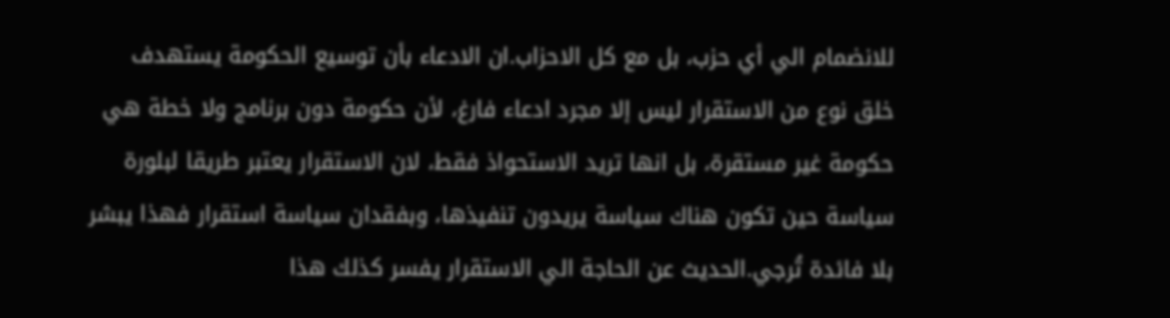للانضمام الي أي حزب، بل مع كل الاحزاب.ان الادعاء بأن توسيع الحكومة يستهدف خلق نوع من الاستقرار ليس إلا مجرد ادعاء فارغ، لأن حكومة دون برنامج ولا خطة هي حكومة غير مستقرة، بل انها تريد الاستحواذ فقط، لان الاستقرار يعتبر طريقا لبلورة سياسة حين تكون هناك سياسة يريدون تنفيذها، وبفقدان سياسة استقرار فهذا يبشر بلا فائدة تُرجي.الحديث عن الحاجة الي الاستقرار يفسر كذلك هذا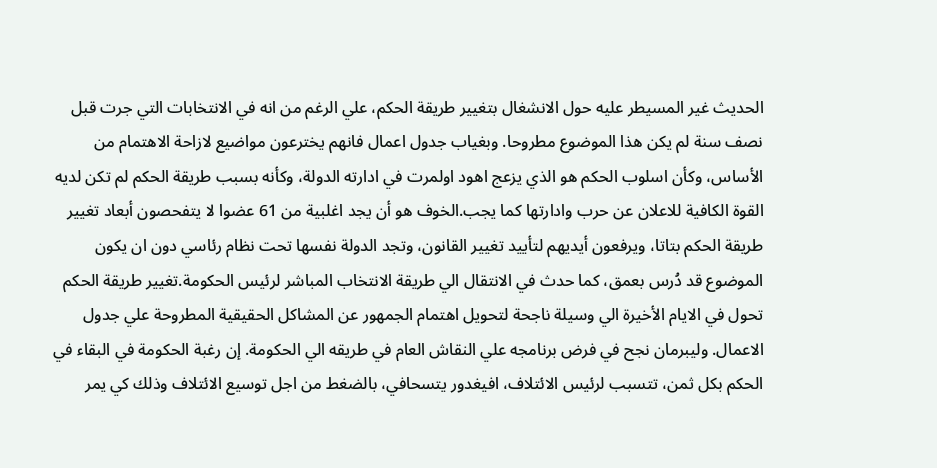الحديث غير المسيطر عليه حول الانشغال بتغيير طريقة الحكم، علي الرغم من انه في الانتخابات التي جرت قبل نصف سنة لم يكن هذا الموضوع مطروحا. وبغياب جدول اعمال فانهم يخترعون مواضيع لازاحة الاهتمام من الأساس، وكأن اسلوب الحكم هو الذي يزعج اهود اولمرت في ادارته الدولة، وكأنه بسبب طريقة الحكم لم تكن لديه القوة الكافية للاعلان عن حرب وادارتها كما يجب.الخوف هو أن يجد اغلبية من 61 عضوا لا يتفحصون أبعاد تغيير طريقة الحكم بتاتا، ويرفعون أيديهم لتأييد تغيير القانون، وتجد الدولة نفسها تحت نظام رئاسي دون ان يكون الموضوع قد دُرس بعمق، كما حدث في الانتقال الي طريقة الانتخاب المباشر لرئيس الحكومة.تغيير طريقة الحكم تحول في الايام الأخيرة الي وسيلة ناجحة لتحويل اهتمام الجمهور عن المشاكل الحقيقية المطروحة علي جدول الاعمال. وليبرمان نجح في فرض برنامجه علي النقاش العام في طريقه الي الحكومة. إن رغبة الحكومة في البقاء في الحكم بكل ثمن، تتسبب لرئيس الائتلاف، افيغدور يتسحافي، بالضغط من اجل توسيع الائتلاف وذلك كي يمر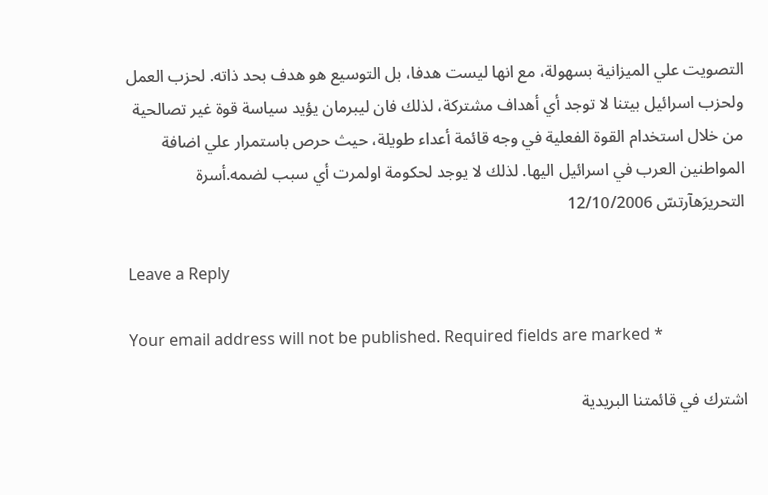التصويت علي الميزانية بسهولة، مع انها ليست هدفا، بل التوسيع هو هدف بحد ذاته. لحزب العمل ولحزب اسرائيل بيتنا لا توجد أي أهداف مشتركة، لذلك فان ليبرمان يؤيد سياسة قوة غير تصالحية من خلال استخدام القوة الفعلية في وجه قائمة أعداء طويلة، حيث حرص باستمرار علي اضافة المواطنين العرب في اسرائيل اليها. لذلك لا يوجد لحكومة اولمرت أي سبب لضمه.أسرة التحريرَهآرتسّ 12/10/2006

Leave a Reply

Your email address will not be published. Required fields are marked *

اشترك في قائمتنا البريدية